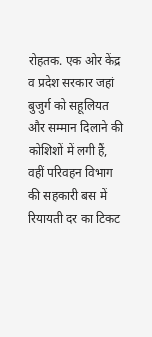रोहतक. एक ओर केंद्र व प्रदेश सरकार जहां बुजुर्ग को सहूलियत और सम्मान दिलाने की कोशिशों में लगी हैं, वहीं परिवहन विभाग की सहकारी बस में रियायती दर का टिकट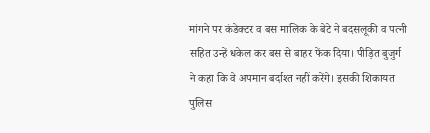मांगने पर कंडेक्टर व बस मालिक के बेटे ने बदसलूकी व पत्नी सहित उन्हें धकेल कर बस से बाहर फेंक दिया। पीड़ित बुजुर्ग ने कहा कि वे अपमान बर्दाश्त नहीं करेंगे। इसकी शिकायत पुलिस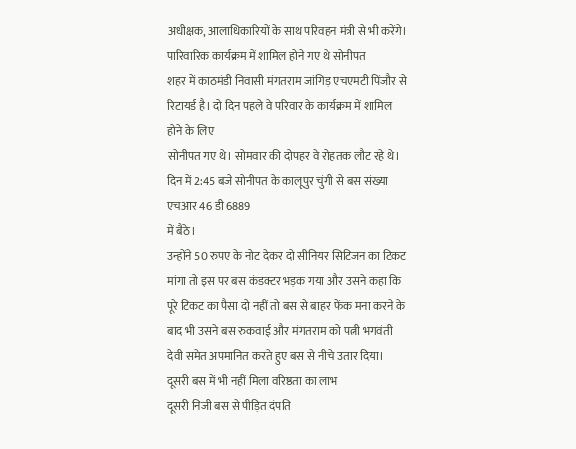अधीक्षक, आलाधिकारियों के साथ परिवहन मंत्री से भी करेंगे।
पारिवारिक कार्यक्रम में शामिल होने गए थे सोनीपत
शहर में काठमंडी निवासी मंगतराम जांगिड़ एचएमटी पिंजौर से रिटायर्ड है। दो दिन पहले वे परिवार के कार्यक्रम में शामिल होने के लिए
सोनीपत गए थे। सोमवार की दोपहर वे रोहतक लौट रहे थे। दिन में 2:45 बजे सोनीपत के कालूपुर चुंगी से बस संख्या एचआर 46 डी 6889
में बैठे।
उन्होंने 50 रुपए के नोट देकर दो सीनियर सिटिजन का टिकट मांगा तो इस पर बस कंडक्टर भड़क गया और उसने कहा कि पूरे टिकट का पैसा दो नहीं तो बस से बाहर फेंक मना करने के बाद भी उसने बस रुकवाई और मंगतराम को पत्नी भगवंती देवी समेत अपमानित करते हुए बस से नीचे उतार दिया।
दूसरी बस में भी नहीं मिला वरिष्ठता का लाभ
दूसरी निजी बस से पीड़ित दंपति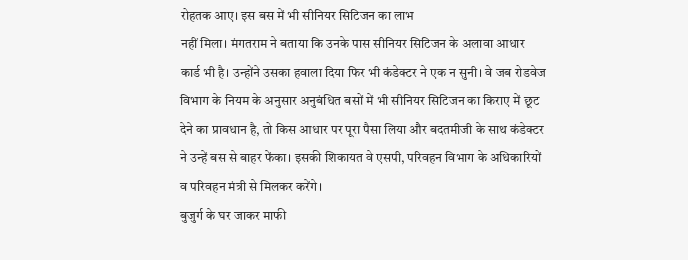रोहतक आए। इस बस में भी सीनियर सिटिजन का लाभ
नहीं मिला। मंगतराम ने बताया कि उनके पास सीनियर सिटिजन के अलावा आधार कार्ड भी है। उन्होंने उसका हवाला दिया फिर भी कंडेक्टर ने एक न सुनी। वे जब रोडवेज विभाग के नियम के अनुसार अनुबंधित बसों में भी सीनियर सिटिजन का किराए में छूट देने का प्रावधान है, तो किस आधार पर पूरा पैसा लिया और बदतमीजी के साथ कंडेक्टर ने उन्हें बस से बाहर फेंका। इसकी शिकायत वे एसपी, परिवहन विभाग के अधिकारियों व परिवहन मंत्री से मिलकर करेंगे।
बुजुर्ग के घर जाकर माफी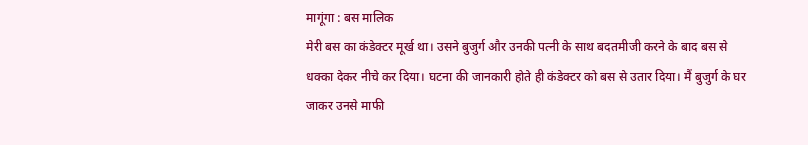मागूंगा : बस मालिक
मेरी बस का कंडेक्टर मूर्ख था। उसने बुजुर्ग और उनकी पत्नी के साथ बदतमीजी करने के बाद बस से धक्का देकर नीचे कर दिया। घटना की जानकारी होते ही कंडेक्टर को बस से उतार दिया। मैं बुजुर्ग के घर जाकर उनसे माफी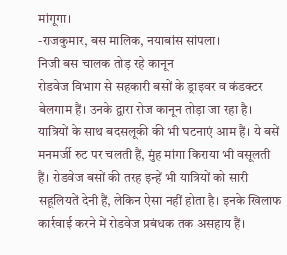मांगूगा।
-राजकुमार, बस मालिक, नयाबांस सांपला।
निजी बस चालक तोड़ रहे कानून
रोडवेज विभाग से सहकारी बसों के ड्राइवर व कंडक्टर बेलगाम हैं। उनके द्वारा रोज कानून तोड़ा जा रहा है। यात्रियों के साथ बदसलूकी की भी घटनाएं आम हैं। ये बसें मनमर्जी रुट पर चलती हैं, मुंह मांगा किराया भी वसूलती हैं। रोडवेज बसों की तरह इन्हें भी यात्रियों को सारी सहूलियतें देनी हैं, लेकिन ऐसा नहीं होता है। इनके खिलाफ कार्रवाई करने में रोडवेज प्रबंधक तक असहाय हैं।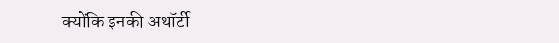क्योंकि इनकी अथॉर्टी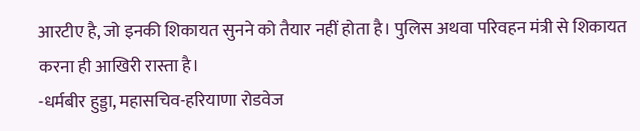आरटीए है, जो इनकी शिकायत सुनने को तैयार नहीं होता है। पुलिस अथवा परिवहन मंत्री से शिकायत करना ही आखिरी रास्ता है।
-धर्मबीर हुड्डा, महासचिव-हरियाणा रोडवेज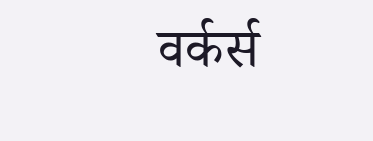वर्कर्स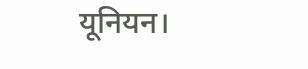यूनियन।